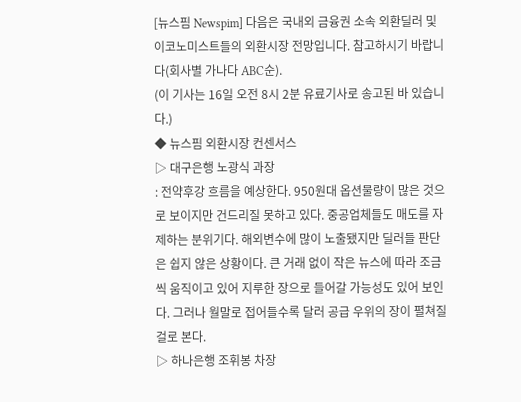[뉴스핌 Newspim] 다음은 국내외 금융권 소속 외환딜러 및 이코노미스트들의 외환시장 전망입니다. 참고하시기 바랍니다(회사별 가나다 ABC순).
(이 기사는 16일 오전 8시 2분 유료기사로 송고된 바 있습니다.)
◆ 뉴스핌 외환시장 컨센서스
▷ 대구은행 노광식 과장
: 전약후강 흐름을 예상한다. 950원대 옵션물량이 많은 것으로 보이지만 건드리질 못하고 있다. 중공업체들도 매도를 자제하는 분위기다. 해외변수에 많이 노출됐지만 딜러들 판단은 쉽지 않은 상황이다. 큰 거래 없이 작은 뉴스에 따라 조금씩 움직이고 있어 지루한 장으로 들어갈 가능성도 있어 보인다. 그러나 월말로 접어들수록 달러 공급 우위의 장이 펼쳐질 걸로 본다.
▷ 하나은행 조휘봉 차장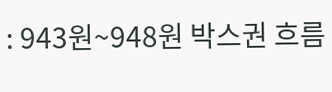: 943원~948원 박스권 흐름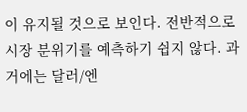이 유지될 것으로 보인다. 전반적으로 시장 분위기를 예측하기 쉽지 않다. 과거에는 달러/엔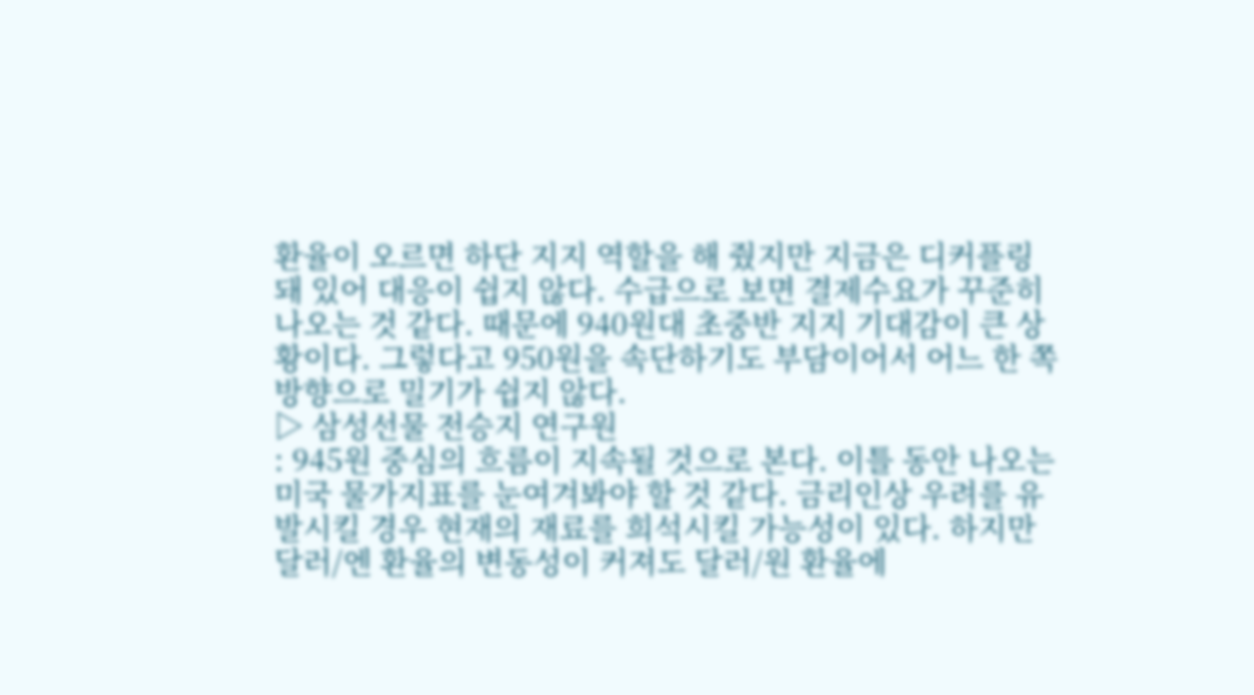환율이 오르면 하단 지지 역할을 해 줬지만 지금은 디커플링 돼 있어 대응이 쉽지 않다. 수급으로 보면 결제수요가 꾸준히 나오는 것 같다. 때문에 940원대 초중반 지지 기대감이 큰 상황이다. 그렇다고 950원을 속단하기도 부담이어서 어느 한 쪽 방향으로 밀기가 쉽지 않다.
▷ 삼성선물 전승지 연구원
: 945원 중심의 흐름이 지속될 것으로 본다. 이틀 동안 나오는 미국 물가지표를 눈여겨봐야 할 것 같다. 금리인상 우려를 유발시킬 경우 현재의 재료를 희석시킬 가능성이 있다. 하지만 달러/엔 환율의 변동성이 커져도 달러/원 환율에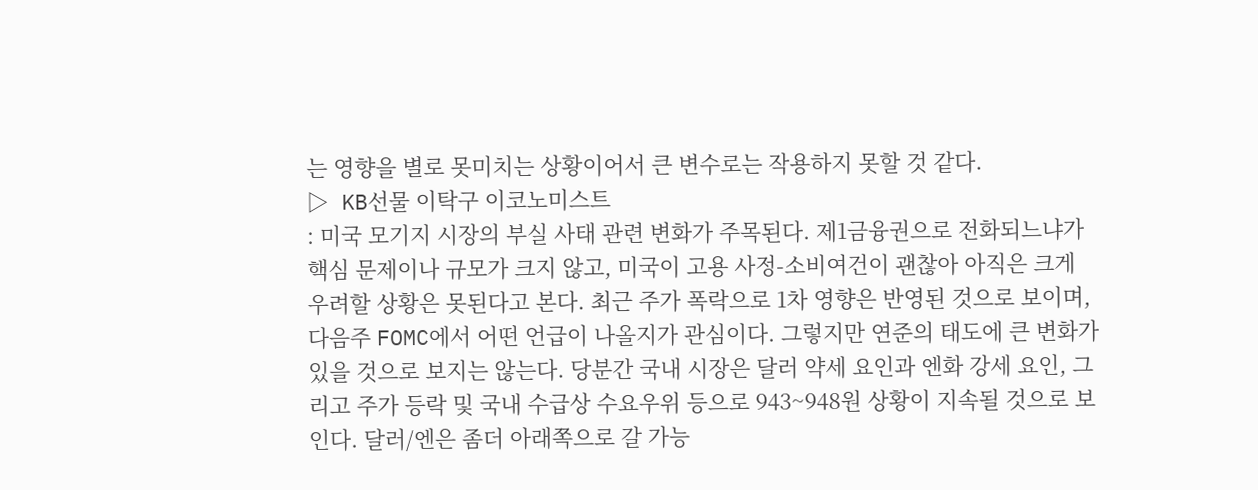는 영향을 별로 못미치는 상황이어서 큰 변수로는 작용하지 못할 것 같다.
▷ KB선물 이탁구 이코노미스트
: 미국 모기지 시장의 부실 사태 관련 변화가 주목된다. 제1금융권으로 전화되느냐가 핵심 문제이나 규모가 크지 않고, 미국이 고용 사정-소비여건이 괜찮아 아직은 크게 우려할 상황은 못된다고 본다. 최근 주가 폭락으로 1차 영향은 반영된 것으로 보이며, 다음주 FOMC에서 어떤 언급이 나올지가 관심이다. 그렇지만 연준의 태도에 큰 변화가 있을 것으로 보지는 않는다. 당분간 국내 시장은 달러 약세 요인과 엔화 강세 요인, 그리고 주가 등락 및 국내 수급상 수요우위 등으로 943~948원 상황이 지속될 것으로 보인다. 달러/엔은 좀더 아래쪽으로 갈 가능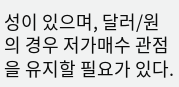성이 있으며, 달러/원의 경우 저가매수 관점을 유지할 필요가 있다.